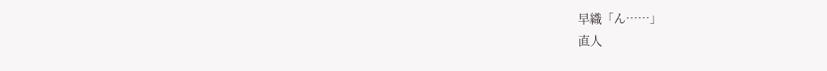早織「ん……」
直人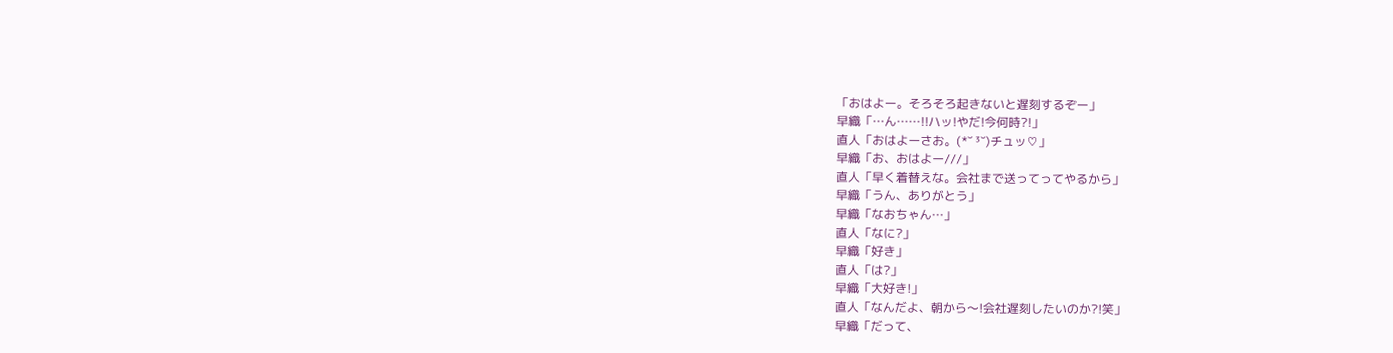「おはよー。そろそろ起きないと遅刻するぞー」
早織「…ん……!!ハッ!やだ!今何時?!」
直人「おはよーさお。(*˘ ³˘)チュッ♡」
早織「お、おはよー///」
直人「早く着替えな。会社まで送ってってやるから」
早織「うん、ありがとう」
早織「なおちゃん…」
直人「なに?」
早織「好き」
直人「は?」
早織「大好き!」
直人「なんだよ、朝から〜!会社遅刻したいのか?!笑」
早織「だって、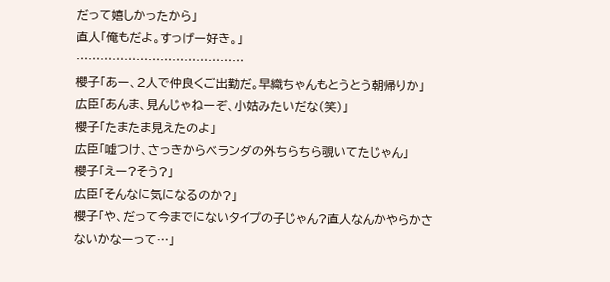だって嬉しかったから」
直人「俺もだよ。すっげー好き。」
……………………………………
櫻子「あー、2人で仲良くご出勤だ。早織ちゃんもとうとう朝帰りか」
広臣「あんま、見んじゃねーぞ、小姑みたいだな(笑)」
櫻子「たまたま見えたのよ」
広臣「嘘つけ、さっきからベランダの外ちらちら覗いてたじゃん」
櫻子「えー?そう?」
広臣「そんなに気になるのか?」
櫻子「や、だって今までにないタイプの子じゃん?直人なんかやらかさないかなーって…」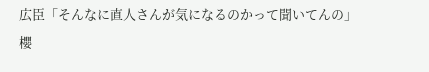広臣「そんなに直人さんが気になるのかって聞いてんの」
櫻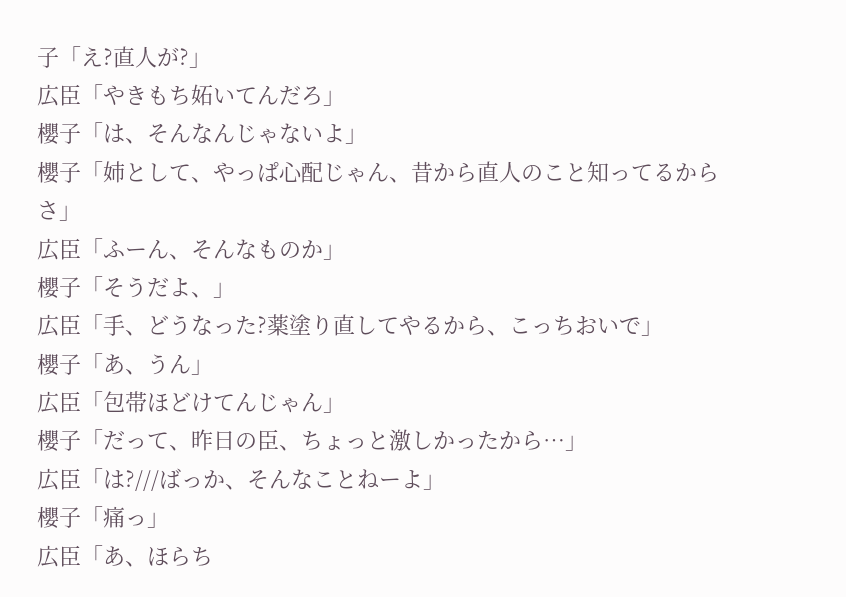子「え?直人が?」
広臣「やきもち妬いてんだろ」
櫻子「は、そんなんじゃないよ」
櫻子「姉として、やっぱ心配じゃん、昔から直人のこと知ってるからさ」
広臣「ふーん、そんなものか」
櫻子「そうだよ、」
広臣「手、どうなった?薬塗り直してやるから、こっちおいで」
櫻子「あ、うん」
広臣「包帯ほどけてんじゃん」
櫻子「だって、昨日の臣、ちょっと激しかったから…」
広臣「は?///ばっか、そんなことねーよ」
櫻子「痛っ」
広臣「あ、ほらち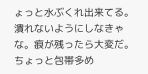ょっと水ぶくれ出来てる。潰れないようにしなきゃな。痕が残ったら大変だ。ちょっと包帯多め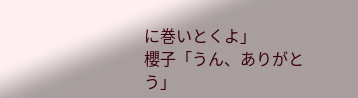に巻いとくよ」
櫻子「うん、ありがとう」